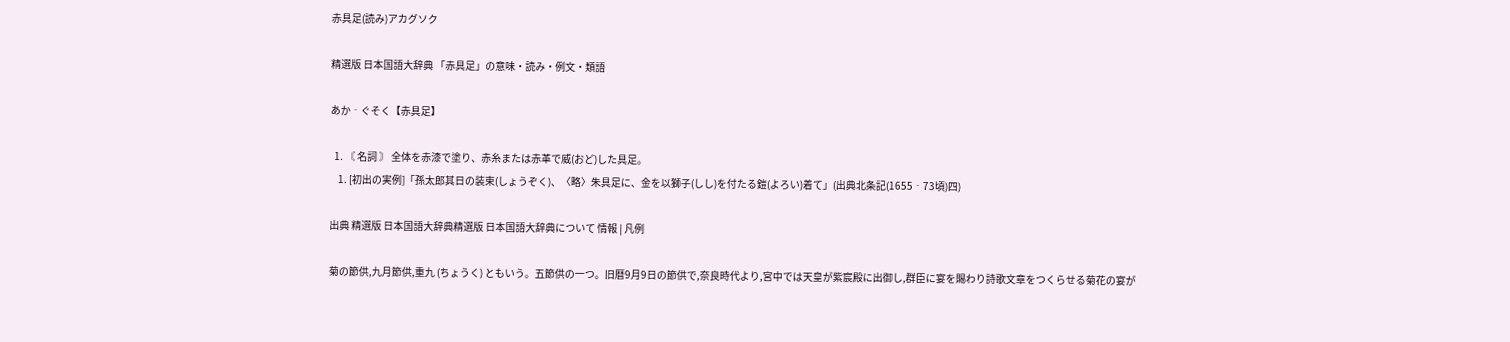赤具足(読み)アカグソク

精選版 日本国語大辞典 「赤具足」の意味・読み・例文・類語

あか‐ぐそく【赤具足】

  1. 〘 名詞 〙 全体を赤漆で塗り、赤糸または赤革で威(おど)した具足。
    1. [初出の実例]「孫太郎其日の装束(しょうぞく)、〈略〉朱具足に、金を以獅子(しし)を付たる鎧(よろい)着て」(出典北条記(1655‐73頃)四)

出典 精選版 日本国語大辞典精選版 日本国語大辞典について 情報 | 凡例

菊の節供,九月節供,重九 (ちょうく) ともいう。五節供の一つ。旧暦9月9日の節供で,奈良時代より,宮中では天皇が紫宸殿に出御し,群臣に宴を賜わり詩歌文章をつくらせる菊花の宴が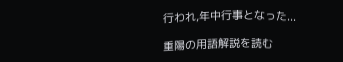行われ,年中行事となった...

重陽の用語解説を読む